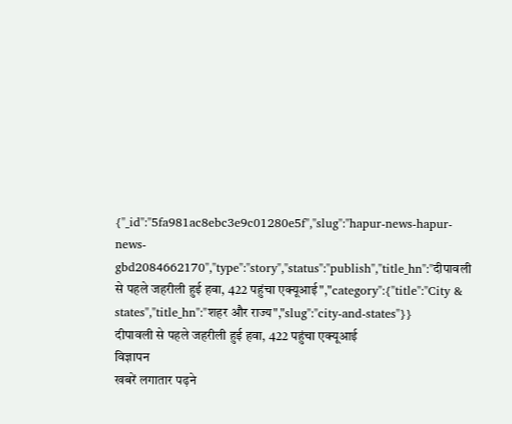{"_id":"5fa981ac8ebc3e9c01280e5f","slug":"hapur-news-hapur-news-gbd2084662170","type":"story","status":"publish","title_hn":"दीपावली से पहले जहरीली हुई हवा, 422 पहुंचा एक्यूआई","category":{"title":"City & states","title_hn":"शहर और राज्य","slug":"city-and-states"}}
दीपावली से पहले जहरीली हुई हवा, 422 पहुंचा एक्यूआई
विज्ञापन
खबरें लगातार पढ़ने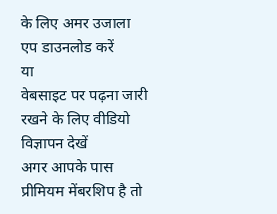के लिए अमर उजाला एप डाउनलोड करें
या
वेबसाइट पर पढ़ना जारी रखने के लिए वीडियो विज्ञापन देखें
अगर आपके पास प्रीमियम मेंबरशिप है तो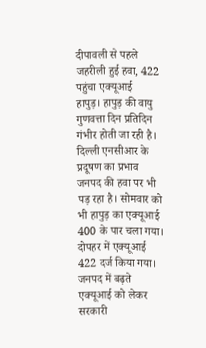दीपावली से पहले जहरीली हुई हवा, 422 पहुंचा एक्यूआई
हापुड़। हापुड़ की वायु गुणवत्ता दिन प्रतिदिन गंभीर होती जा रही है। दिल्ली एनसीआर के प्रदूषण का प्रभाव जनपद की हवा पर भी पड़ रहा है। सोमवार को भी हापुड़ का एक्यूआई 400 के पार चला गया। दोपहर में एक्यूआई 422 दर्ज किया गया। जनपद में बढ़ते एक्यूआई को लेकर सरकारी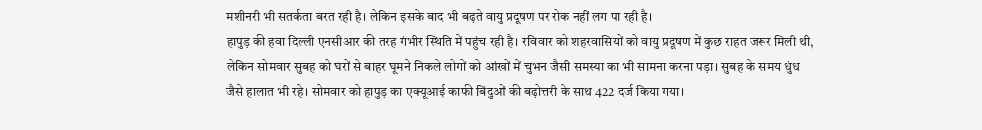मशीनरी भी सतर्कता बरत रही है। लेकिन इसके बाद भी बढ़ते वायु प्रदूषण पर रोक नहीं लग पा रही है।
हापुड़ की हवा दिल्ली एनसीआर की तरह गंभीर स्थिति में पहुंच रही है। रविवार को शहरवासियों को वायु प्रदूषण में कुछ राहत जरूर मिली थी, लेकिन सोमवार सुबह को घरों से बाहर घूमने निकले लोगों को आंखों में चुभन जैसी समस्या का भी सामना करना पड़ा। सुबह के समय धुंध जैसे हालात भी रहे। सोमवार को हापुड़ का एक्यूआई काफी बिंदुओं की बढ़ोत्तरी के साथ 422 दर्ज किया गया।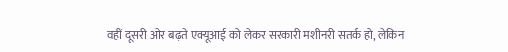वहीं दूसरी ओर बढ़ते एक्यूआई को लेकर सरकारी मशीनरी सतर्क हो, लेकिन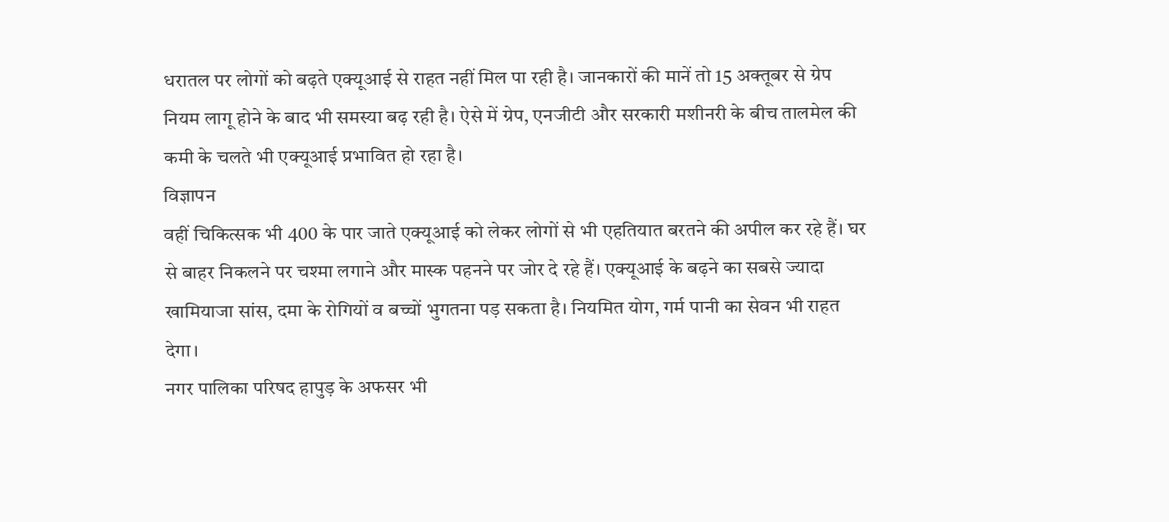धरातल पर लोगों को बढ़ते एक्यूआई से राहत नहीं मिल पा रही है। जानकारों की मानें तो 15 अक्तूबर से ग्रेप नियम लागू होने के बाद भी समस्या बढ़ रही है। ऐसे में ग्रेप, एनजीटी और सरकारी मशीनरी के बीच तालमेल की कमी के चलते भी एक्यूआई प्रभावित हो रहा है।
विज्ञापन
वहीं चिकित्सक भी 400 के पार जाते एक्यूआई को लेकर लोगों से भी एहतियात बरतने की अपील कर रहे हैं। घर से बाहर निकलने पर चश्मा लगाने और मास्क पहनने पर जोर दे रहे हैं। एक्यूआई के बढ़ने का सबसे ज्यादा खामियाजा सांस, दमा के रोगियों व बच्चों भुगतना पड़ सकता है। नियमित योग, गर्म पानी का सेवन भी राहत देगा।
नगर पालिका परिषद हापुड़ के अफसर भी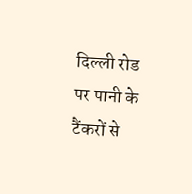दिल्ली रोड पर पानी के टैंकरों से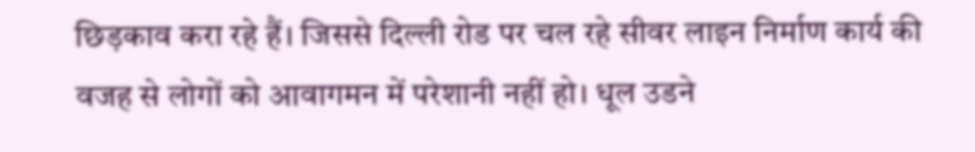छिड़काव करा रहे हैं। जिससे दिल्ली रोड पर चल रहे सीवर लाइन निर्माण कार्य की वजह से लोगों को आवागमन में परेशानी नहीं हो। धूल उडने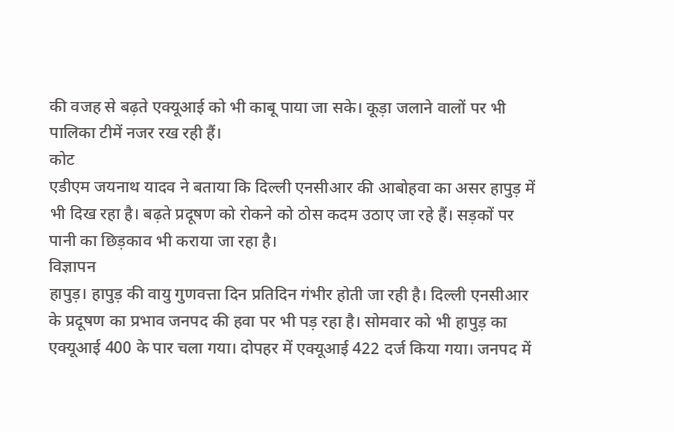की वजह से बढ़ते एक्यूआई को भी काबू पाया जा सके। कूड़ा जलाने वालों पर भी पालिका टीमें नजर रख रही हैं।
कोट
एडीएम जयनाथ यादव ने बताया कि दिल्ली एनसीआर की आबोहवा का असर हापुड़ में भी दिख रहा है। बढ़ते प्रदूषण को रोकने को ठोस कदम उठाए जा रहे हैं। सड़कों पर पानी का छिड़काव भी कराया जा रहा है।
विज्ञापन
हापुड़। हापुड़ की वायु गुणवत्ता दिन प्रतिदिन गंभीर होती जा रही है। दिल्ली एनसीआर के प्रदूषण का प्रभाव जनपद की हवा पर भी पड़ रहा है। सोमवार को भी हापुड़ का एक्यूआई 400 के पार चला गया। दोपहर में एक्यूआई 422 दर्ज किया गया। जनपद में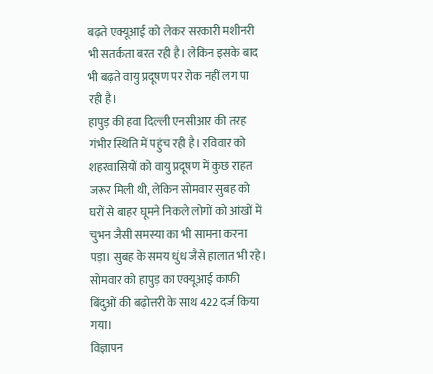बढ़ते एक्यूआई को लेकर सरकारी मशीनरी भी सतर्कता बरत रही है। लेकिन इसके बाद भी बढ़ते वायु प्रदूषण पर रोक नहीं लग पा रही है।
हापुड़ की हवा दिल्ली एनसीआर की तरह गंभीर स्थिति में पहुंच रही है। रविवार को शहरवासियों को वायु प्रदूषण में कुछ राहत जरूर मिली थी, लेकिन सोमवार सुबह को घरों से बाहर घूमने निकले लोगों को आंखों में चुभन जैसी समस्या का भी सामना करना पड़ा। सुबह के समय धुंध जैसे हालात भी रहे। सोमवार को हापुड़ का एक्यूआई काफी बिंदुओं की बढ़ोत्तरी के साथ 422 दर्ज किया गया।
विज्ञापन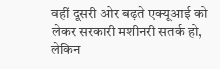वहीं दूसरी ओर बढ़ते एक्यूआई को लेकर सरकारी मशीनरी सतर्क हो, लेकिन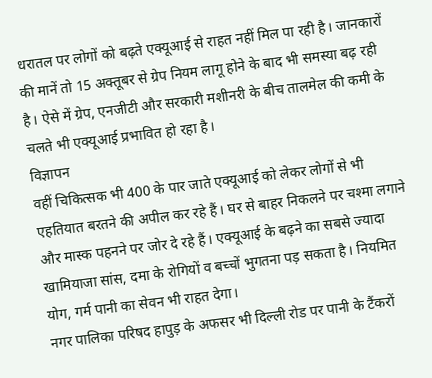धरातल पर लोगों को बढ़ते एक्यूआई से राहत नहीं मिल पा रही है। जानकारों की मानें तो 15 अक्तूबर से ग्रेप नियम लागू होने के बाद भी समस्या बढ़ रही है। ऐसे में ग्रेप, एनजीटी और सरकारी मशीनरी के बीच तालमेल की कमी के चलते भी एक्यूआई प्रभावित हो रहा है।
विज्ञापन
वहीं चिकित्सक भी 400 के पार जाते एक्यूआई को लेकर लोगों से भी एहतियात बरतने की अपील कर रहे हैं। घर से बाहर निकलने पर चश्मा लगाने और मास्क पहनने पर जोर दे रहे हैं। एक्यूआई के बढ़ने का सबसे ज्यादा खामियाजा सांस, दमा के रोगियों व बच्चों भुगतना पड़ सकता है। नियमित योग, गर्म पानी का सेवन भी राहत देगा।
नगर पालिका परिषद हापुड़ के अफसर भी दिल्ली रोड पर पानी के टैंकरों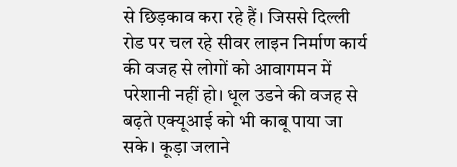से छिड़काव करा रहे हैं। जिससे दिल्ली रोड पर चल रहे सीवर लाइन निर्माण कार्य की वजह से लोगों को आवागमन में परेशानी नहीं हो। धूल उडने की वजह से बढ़ते एक्यूआई को भी काबू पाया जा सके। कूड़ा जलाने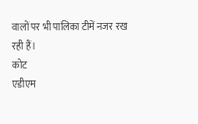वालों पर भी पालिका टीमें नजर रख रही हैं।
कोट
एडीएम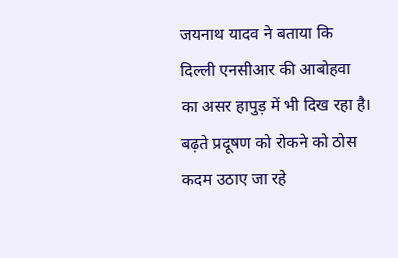जयनाथ यादव ने बताया कि दिल्ली एनसीआर की आबोहवा का असर हापुड़ में भी दिख रहा है। बढ़ते प्रदूषण को रोकने को ठोस कदम उठाए जा रहे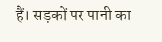हैं। सड़कों पर पानी का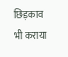छिड़काव भी कराया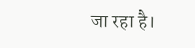जा रहा है।